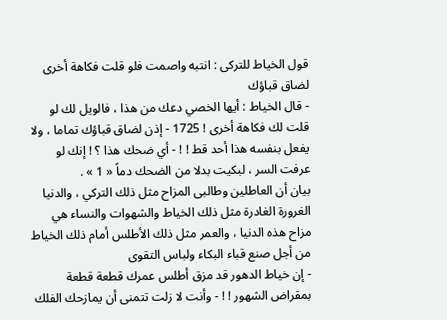قول الخياط للتركى : انتبه واصمت فلو قلت فكاهة أخرى لضاق قباؤك
- قال الخياط : أيها الخصي دعك من هذا ، فالويل لك لو قلت لك فكاهة أخرى ! 1725 - إذن لضاق قباؤك تماما ، ولا يفعل بنفسه هذا أحد قط ! ! - أي ضحك هذا ؟ ! إنك لو عرفت السر ، لبكيت بدلا من الضحك دماً « 1 » .
بيان أن العاطلين وطالبى المزاح مثل ذلك التركي ، والدنيا الغرورة الغادرة مثل ذلك الخياط والشهوات والنساء هي مزاح هذه الدنيا ، والعمر مثل ذلك الأطلس أمام ذلك الخياط من أجل صنع قباء البكاء ولباس التقوى
- إن خياط الدهور قد مزق أطلس عمرك قطعة قطعة بمقراض الشهور ! ! - وأنت لا زلت تتمنى أن يمازحك الفلك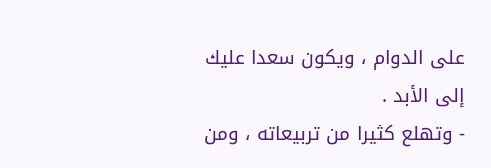على الدوام ، ويكون سعدا عليك إلى الأبد .
- وتهلع كثيرا من تربيعاته ، ومن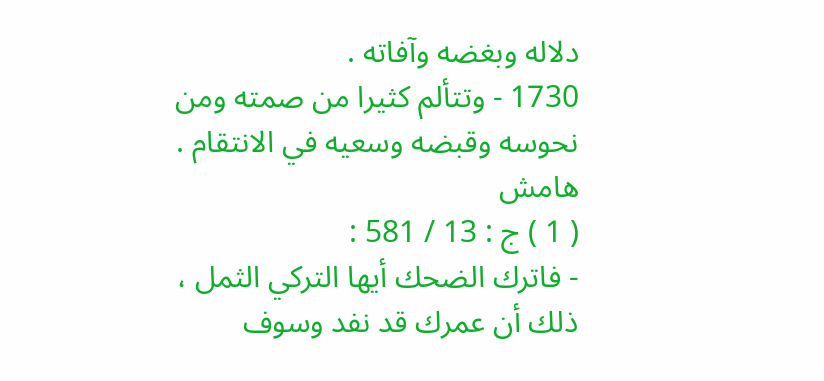دلاله وبغضه وآفاته .
1730 - وتتألم كثيرا من صمته ومن نحوسه وقبضه وسعيه في الانتقام .
هامش
( 1 ) ج : 13 / 581 :
- فاترك الضحك أيها التركي الثمل ، ذلك أن عمرك قد نفد وسوف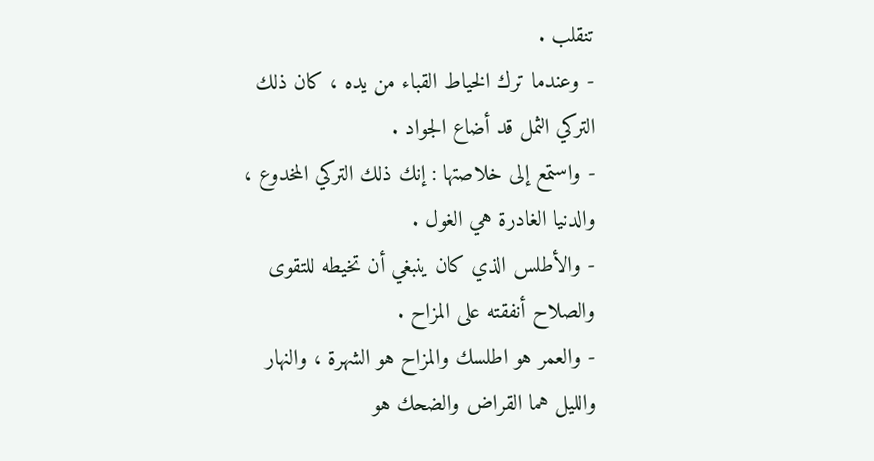تنقلب .
- وعندما ترك الخياط القباء من يده ، كان ذلك التركي الثمل قد أضاع الجواد .
- واستمع إلى خلاصتها : إنك ذلك التركي المخدوع ، والدنيا الغادرة هي الغول .
- والأطلس الذي كان ينبغي أن تخيطه للتقوى والصلاح أنفقته على المزاح .
- والعمر هو اطلسك والمزاح هو الشهرة ، والنهار والليل هما القراض والضحك هو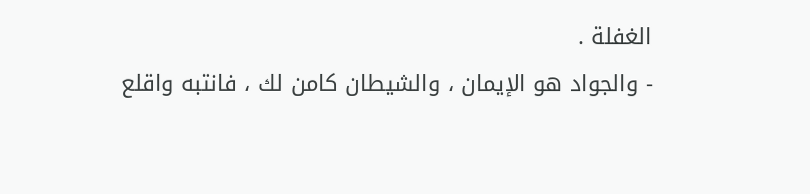الغفلة .
- والجواد هو الإيمان ، والشيطان كامن لك ، فانتبه واقلع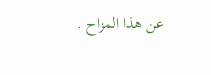عن هذا المزاح .